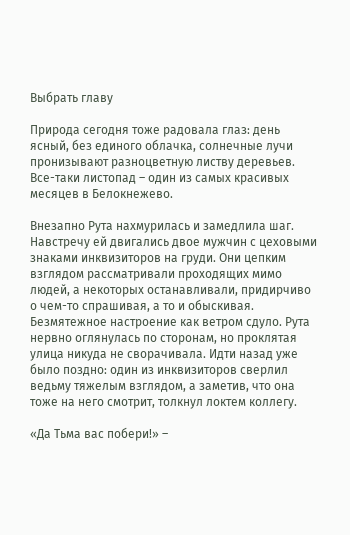Выбрать главу

Природа сегодня тоже радовала глаз: день ясный, без единого облачка, солнечные лучи пронизывают разноцветную листву деревьев. Все-таки листопад – один из самых красивых месяцев в Белокнежево.

Внезапно Рута нахмурилась и замедлила шаг. Навстречу ей двигались двое мужчин с цеховыми знаками инквизиторов на груди. Они цепким взглядом рассматривали проходящих мимо людей, а некоторых останавливали, придирчиво о чем-то спрашивая, а то и обыскивая. Безмятежное настроение как ветром сдуло. Рута нервно оглянулась по сторонам, но проклятая улица никуда не сворачивала. Идти назад уже было поздно: один из инквизиторов сверлил ведьму тяжелым взглядом, а заметив, что она тоже на него смотрит, толкнул локтем коллегу.

«Да Тьма вас побери!» –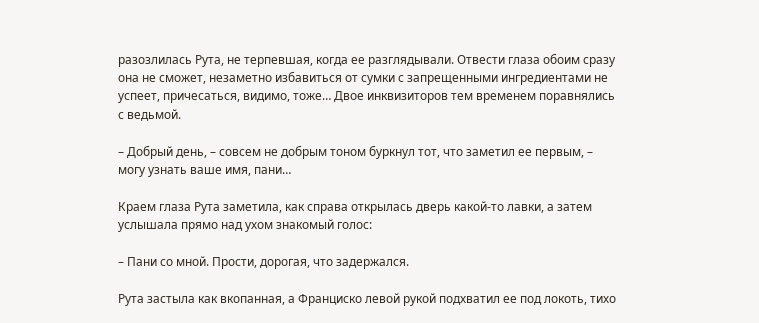разозлилась Рута, не терпевшая, когда ее разглядывали. Отвести глаза обоим сразу она не сможет, незаметно избавиться от сумки с запрещенными ингредиентами не успеет, причесаться, видимо, тоже… Двое инквизиторов тем временем поравнялись с ведьмой.

– Добрый день, – совсем не добрым тоном буркнул тот, что заметил ее первым, – могу узнать ваше имя, пани…

Краем глаза Рута заметила, как справа открылась дверь какой-то лавки, а затем услышала прямо над ухом знакомый голос:

– Пани со мной. Прости, дорогая, что задержался.

Рута застыла как вкопанная, а Франциско левой рукой подхватил ее под локоть, тихо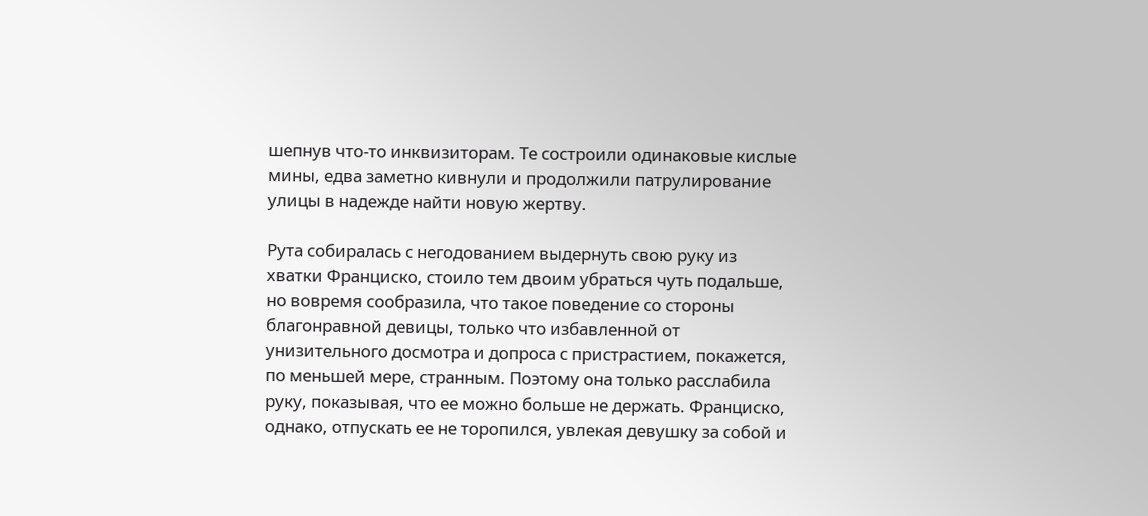шепнув что-то инквизиторам. Те состроили одинаковые кислые мины, едва заметно кивнули и продолжили патрулирование улицы в надежде найти новую жертву.

Рута собиралась с негодованием выдернуть свою руку из хватки Франциско, стоило тем двоим убраться чуть подальше, но вовремя сообразила, что такое поведение со стороны благонравной девицы, только что избавленной от унизительного досмотра и допроса с пристрастием, покажется, по меньшей мере, странным. Поэтому она только расслабила руку, показывая, что ее можно больше не держать. Франциско, однако, отпускать ее не торопился, увлекая девушку за собой и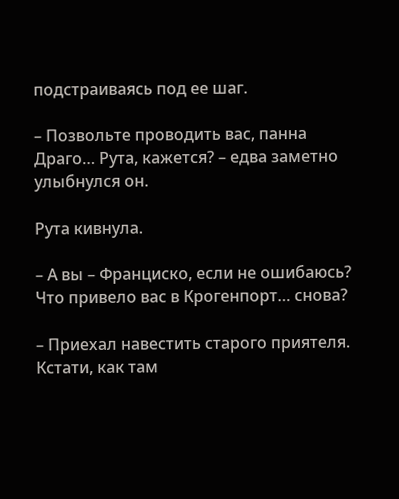подстраиваясь под ее шаг.

– Позвольте проводить вас, панна Драго… Рута, кажется? – едва заметно улыбнулся он.

Рута кивнула.

– А вы – Франциско, если не ошибаюсь? Что привело вас в Крогенпорт… снова?

– Приехал навестить старого приятеля. Кстати, как там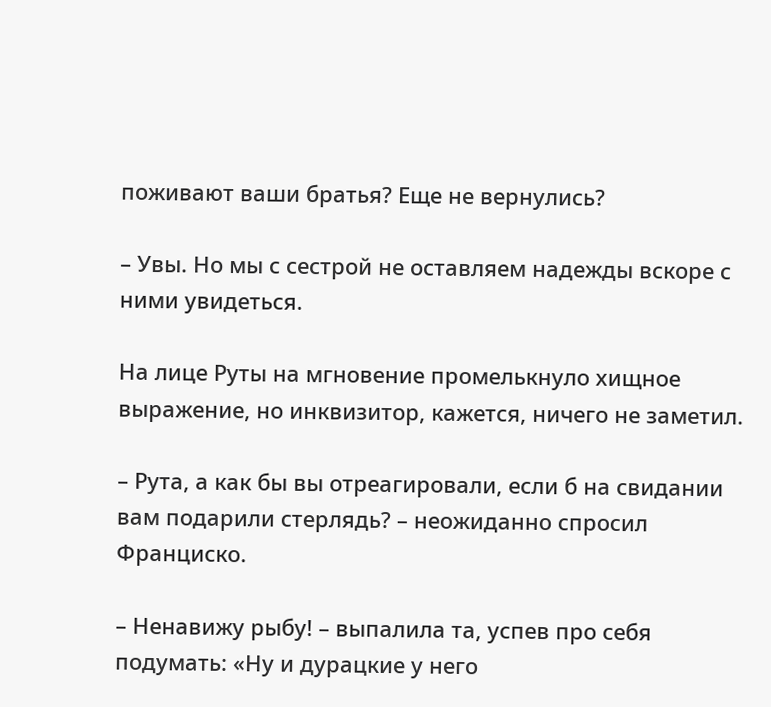поживают ваши братья? Еще не вернулись?

– Увы. Но мы с сестрой не оставляем надежды вскоре с ними увидеться.

На лице Руты на мгновение промелькнуло хищное выражение, но инквизитор, кажется, ничего не заметил.

– Рута, а как бы вы отреагировали, если б на свидании вам подарили стерлядь? – неожиданно спросил Франциско.

– Ненавижу рыбу! – выпалила та, успев про себя подумать: «Ну и дурацкие у него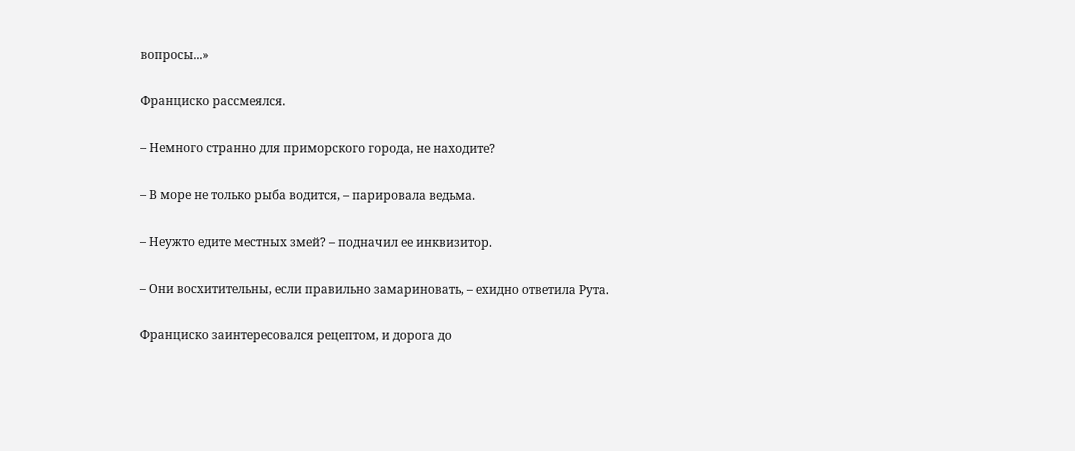вопросы...»

Франциско рассмеялся.

– Немного странно для приморского города, не находите?

– В море не только рыба водится, – парировала ведьма.

– Неужто едите местных змей? – подначил ее инквизитор.

– Они восхитительны, если правильно замариновать, – ехидно ответила Рута.

Франциско заинтересовался рецептом, и дорога до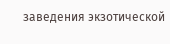заведения экзотической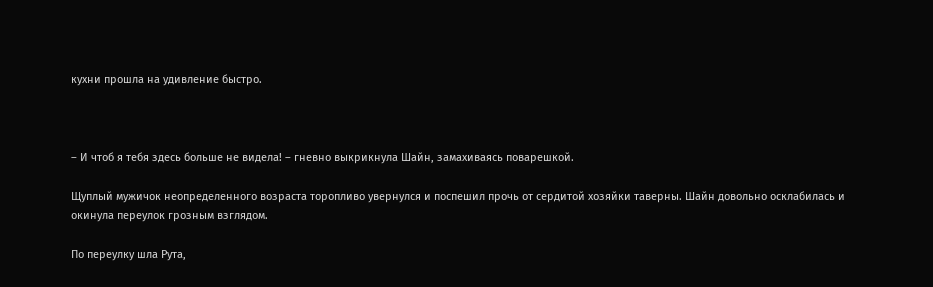кухни прошла на удивление быстро.



– И чтоб я тебя здесь больше не видела! – гневно выкрикнула Шайн, замахиваясь поварешкой.

Щуплый мужичок неопределенного возраста торопливо увернулся и поспешил прочь от сердитой хозяйки таверны. Шайн довольно осклабилась и окинула переулок грозным взглядом.

По переулку шла Рута,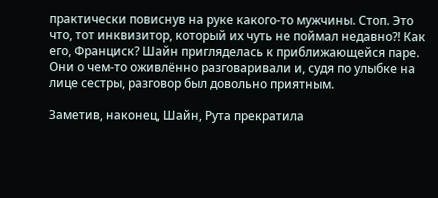практически повиснув на руке какого-то мужчины. Стоп. Это что, тот инквизитор, который их чуть не поймал недавно?! Как его, Франциск? Шайн пригляделась к приближающейся паре. Они о чем-то оживлённо разговаривали и, судя по улыбке на лице сестры, разговор был довольно приятным.

Заметив, наконец, Шайн, Рута прекратила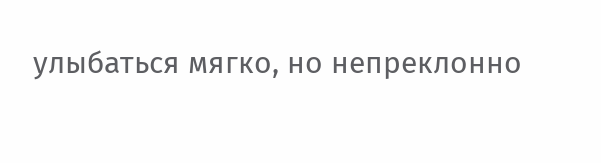улыбаться мягко, но непреклонно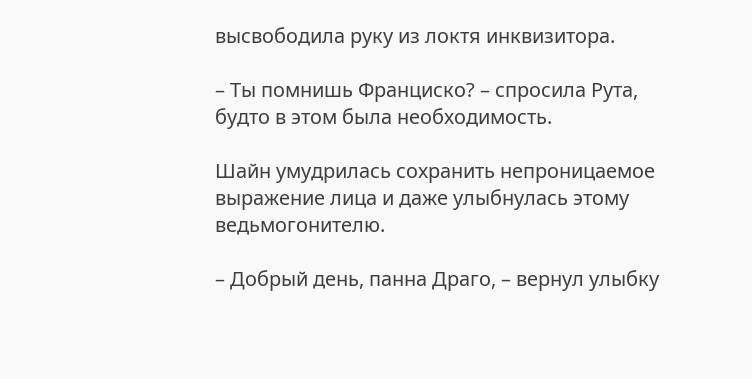высвободила руку из локтя инквизитора.

– Ты помнишь Франциско? – спросила Рута, будто в этом была необходимость.

Шайн умудрилась сохранить непроницаемое выражение лица и даже улыбнулась этому ведьмогонителю.

– Добрый день, панна Драго, – вернул улыбку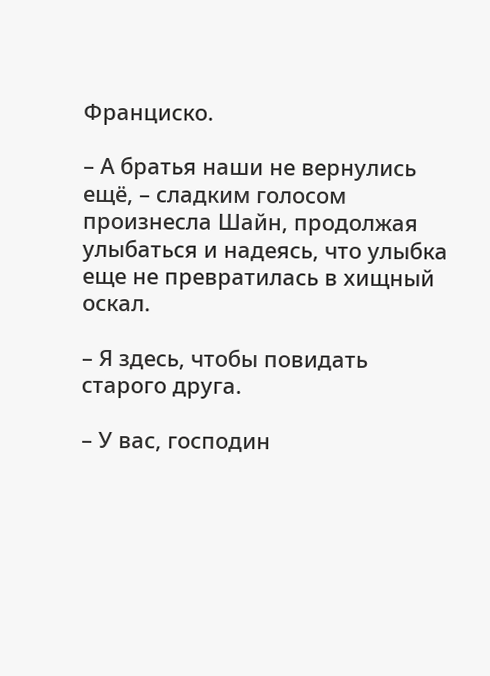Франциско.

– А братья наши не вернулись ещё, – сладким голосом произнесла Шайн, продолжая улыбаться и надеясь, что улыбка еще не превратилась в хищный оскал.

– Я здесь, чтобы повидать старого друга.

– У вас, господин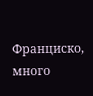Франциско, много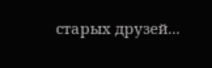старых друзей...